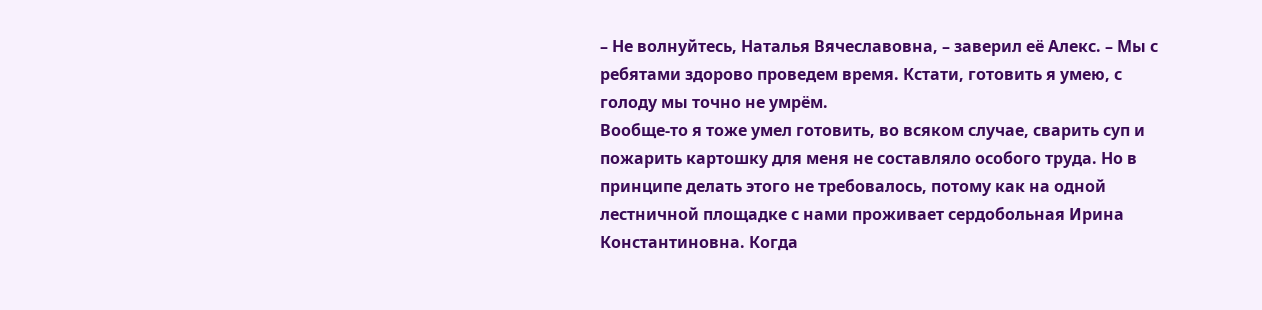– Не волнуйтесь, Наталья Вячеславовна, – заверил её Алекс. – Мы с ребятами здорово проведем время. Кстати, готовить я умею, с голоду мы точно не умрём.
Вообще-то я тоже умел готовить, во всяком случае, сварить суп и пожарить картошку для меня не составляло особого труда. Но в принципе делать этого не требовалось, потому как на одной лестничной площадке с нами проживает сердобольная Ирина Константиновна. Когда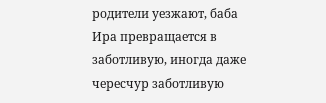родители уезжают, баба Ира превращается в заботливую, иногда даже чересчур заботливую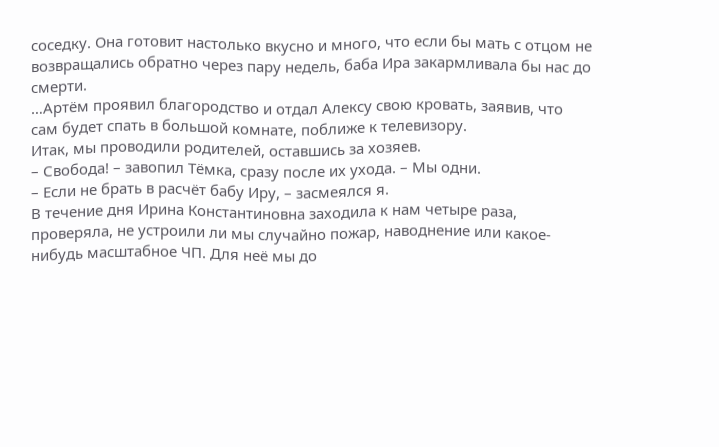соседку. Она готовит настолько вкусно и много, что если бы мать с отцом не возвращались обратно через пару недель, баба Ира закармливала бы нас до смерти.
…Артём проявил благородство и отдал Алексу свою кровать, заявив, что сам будет спать в большой комнате, поближе к телевизору.
Итак, мы проводили родителей, оставшись за хозяев.
– Свобода! – завопил Тёмка, сразу после их ухода. – Мы одни.
– Если не брать в расчёт бабу Иру, – засмеялся я.
В течение дня Ирина Константиновна заходила к нам четыре раза, проверяла, не устроили ли мы случайно пожар, наводнение или какое-нибудь масштабное ЧП. Для неё мы до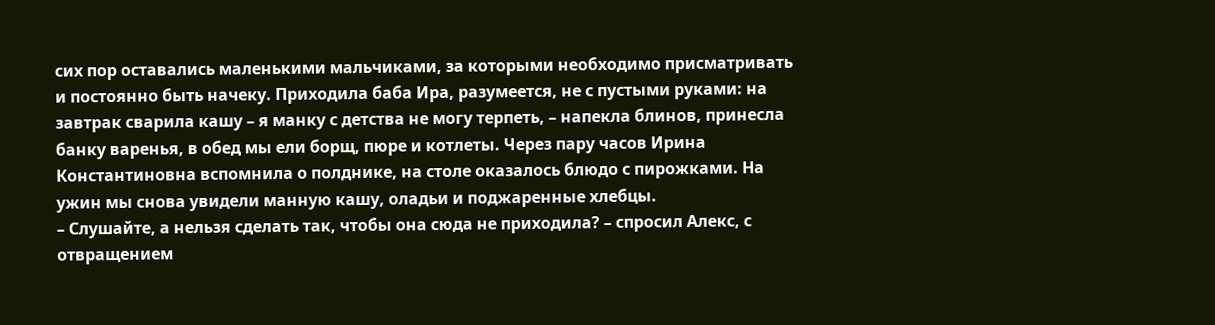сих пор оставались маленькими мальчиками, за которыми необходимо присматривать и постоянно быть начеку. Приходила баба Ира, разумеется, не с пустыми руками: на завтрак сварила кашу – я манку с детства не могу терпеть, – напекла блинов, принесла банку варенья, в обед мы ели борщ, пюре и котлеты. Через пару часов Ирина Константиновна вспомнила о полднике, на столе оказалось блюдо с пирожками. На ужин мы снова увидели манную кашу, оладьи и поджаренные хлебцы.
– Слушайте, а нельзя сделать так, чтобы она сюда не приходила? – спросил Алекс, с отвращением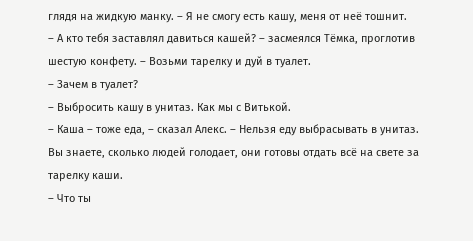глядя на жидкую манку. – Я не смогу есть кашу, меня от неё тошнит.
– А кто тебя заставлял давиться кашей? – засмеялся Тёмка, проглотив шестую конфету. – Возьми тарелку и дуй в туалет.
– Зачем в туалет?
– Выбросить кашу в унитаз. Как мы с Витькой.
– Каша – тоже еда, – сказал Алекс. – Нельзя еду выбрасывать в унитаз. Вы знаете, сколько людей голодает, они готовы отдать всё на свете за тарелку каши.
– Что ты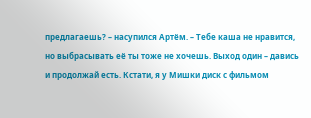предлагаешь? – насупился Артём. – Тебе каша не нравится, но выбрасывать её ты тоже не хочешь. Выход один – давись и продолжай есть. Кстати, я у Мишки диск с фильмом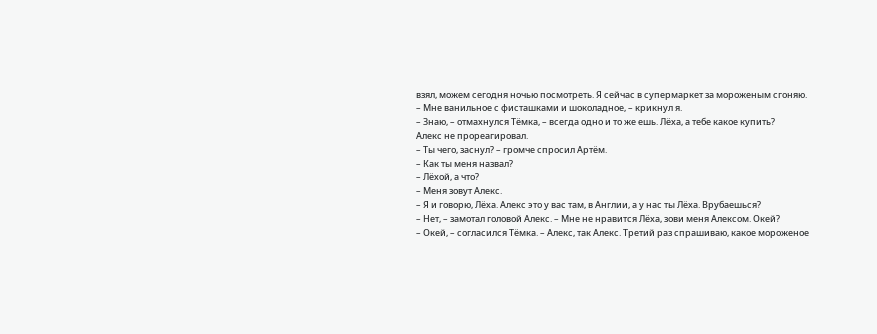взял, можем сегодня ночью посмотреть. Я сейчас в супермаркет за мороженым сгоняю.
– Мне ванильное с фисташками и шоколадное, – крикнул я.
– Знаю, – отмахнулся Тёмка, – всегда одно и то же ешь. Лёха, а тебе какое купить?
Алекс не прореагировал.
– Ты чего, заснул? – громче спросил Артём.
– Как ты меня назвал?
– Лёхой, а что?
– Меня зовут Алекс.
– Я и говорю, Лёха. Алекс это у вас там, в Англии, а у нас ты Лёха. Врубаешься?
– Нет, – замотал головой Алекс. – Мне не нравится Лёха, зови меня Алексом. Окей?
– Окей, – согласился Тёмка. – Алекс, так Алекс. Третий раз спрашиваю, какое мороженое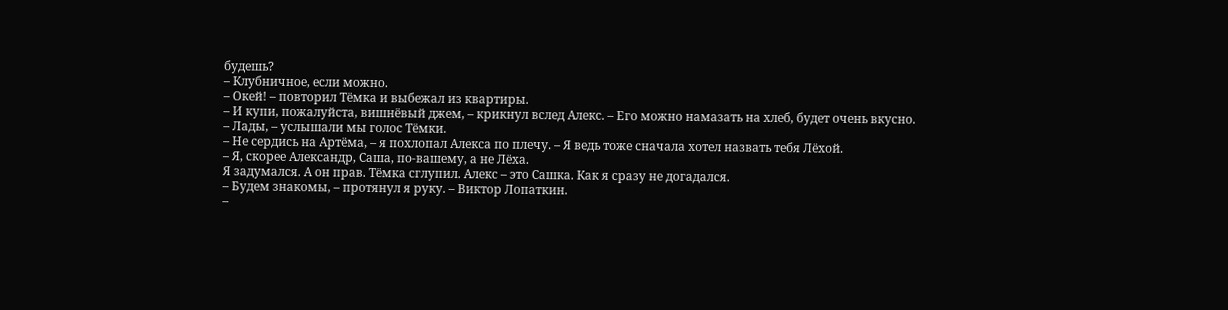будешь?
– Клубничное, если можно.
– Окей! – повторил Тёмка и выбежал из квартиры.
– И купи, пожалуйста, вишнёвый джем, – крикнул вслед Алекс. – Его можно намазать на хлеб, будет очень вкусно.
– Лады, – услышали мы голос Тёмки.
– Не сердись на Артёма, – я похлопал Алекса по плечу. – Я ведь тоже сначала хотел назвать тебя Лёхой.
– Я, скорее Александр, Саша, по-вашему, а не Лёха.
Я задумался. А он прав. Тёмка сглупил. Алекс – это Сашка. Как я сразу не догадался.
– Будем знакомы, – протянул я руку. – Виктор Лопаткин.
–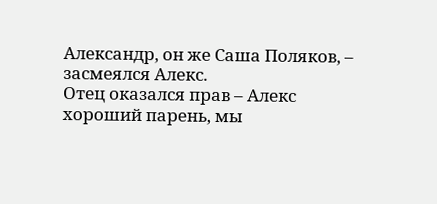Александр, он же Саша Поляков, – засмеялся Алекс.
Отец оказался прав – Алекс хороший парень, мы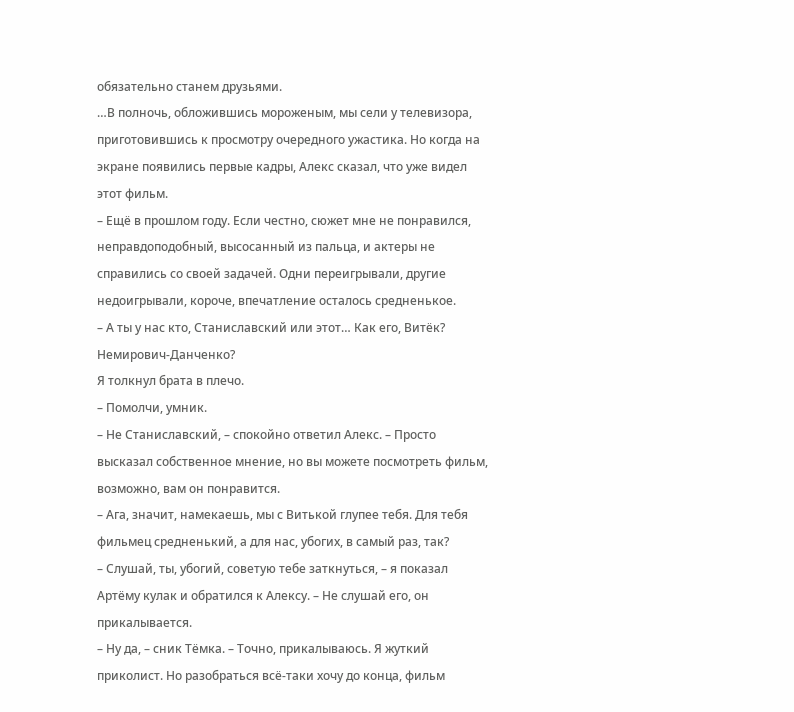обязательно станем друзьями.
…В полночь, обложившись мороженым, мы сели у телевизора, приготовившись к просмотру очередного ужастика. Но когда на экране появились первые кадры, Алекс сказал, что уже видел этот фильм.
– Ещё в прошлом году. Если честно, сюжет мне не понравился, неправдоподобный, высосанный из пальца, и актеры не справились со своей задачей. Одни переигрывали, другие недоигрывали, короче, впечатление осталось средненькое.
– А ты у нас кто, Станиславский или этот… Как его, Витёк? Немирович-Данченко?
Я толкнул брата в плечо.
– Помолчи, умник.
– Не Станиславский, – спокойно ответил Алекс. – Просто высказал собственное мнение, но вы можете посмотреть фильм, возможно, вам он понравится.
– Ага, значит, намекаешь, мы с Витькой глупее тебя. Для тебя фильмец средненький, а для нас, убогих, в самый раз, так?
– Слушай, ты, убогий, советую тебе заткнуться, – я показал Артёму кулак и обратился к Алексу. – Не слушай его, он прикалывается.
– Ну да, – сник Тёмка. – Точно, прикалываюсь. Я жуткий приколист. Но разобраться всё-таки хочу до конца, фильм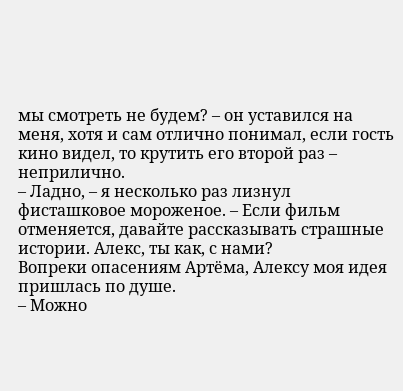мы смотреть не будем? – он уставился на меня, хотя и сам отлично понимал, если гость кино видел, то крутить его второй раз – неприлично.
– Ладно, – я несколько раз лизнул фисташковое мороженое. – Если фильм отменяется, давайте рассказывать страшные истории. Алекс, ты как, с нами?
Вопреки опасениям Артёма, Алексу моя идея пришлась по душе.
– Можно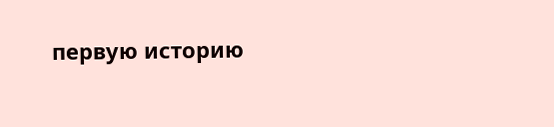первую историю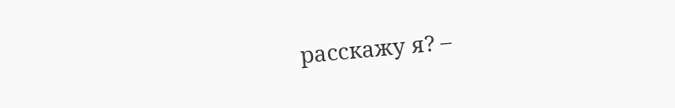расскажу я? –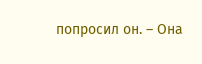попросил он. – Она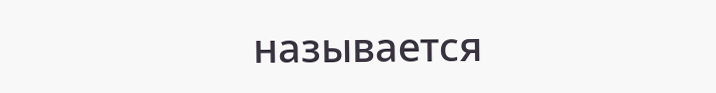называется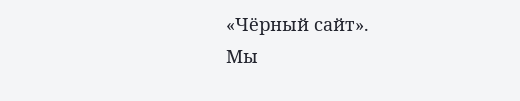«Чёрный сайт».
Мы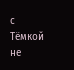с Тёмкой не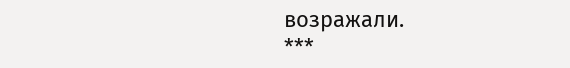возражали.
***